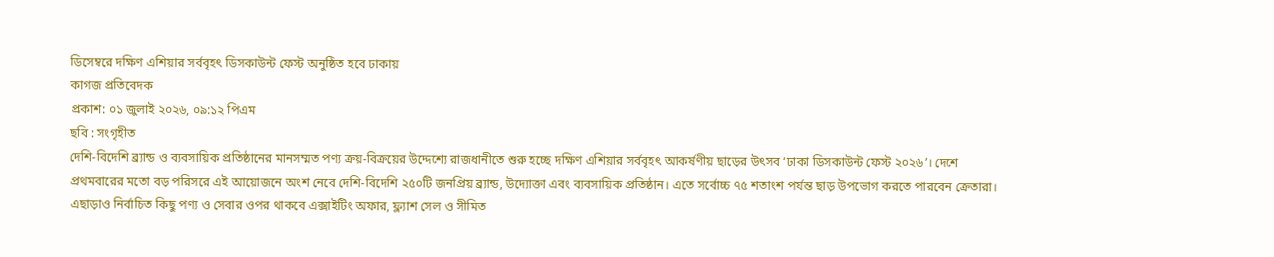ডিসেম্বরে দক্ষিণ এশিয়ার সর্ববৃহৎ ডিসকাউন্ট ফেস্ট অনুষ্ঠিত হবে ঢাকায়
কাগজ প্রতিবেদক
প্রকাশ: ০১ জুলাই ২০২৬, ০৯:১২ পিএম
ছবি : সংগৃহীত
দেশি-বিদেশি ব্র্যান্ড ও ব্যবসায়িক প্রতিষ্ঠানের মানসম্মত পণ্য ক্রয়-বিক্রয়ের উদ্দেশ্যে রাজধানীতে শুরু হচ্ছে দক্ষিণ এশিয়ার সর্ববৃহৎ আকর্ষণীয় ছাড়ের উৎসব ‘ঢাকা ডিসকাউন্ট ফেস্ট ২০২৬’। দেশে প্রথমবারের মতো বড় পরিসরে এই আয়োজনে অংশ নেবে দেশি-বিদেশি ২৫০টি জনপ্রিয় ব্র্যান্ড, উদ্যোক্তা এবং ব্যবসায়িক প্রতিষ্ঠান। এতে সর্বোচ্চ ৭৫ শতাংশ পর্যন্ত ছাড় উপভোগ করতে পারবেন ক্রেতারা। এছাড়াও নির্বাচিত কিছু পণ্য ও সেবার ওপর থাকবে এক্সাইটিং অফার, ফ্ল্যাশ সেল ও সীমিত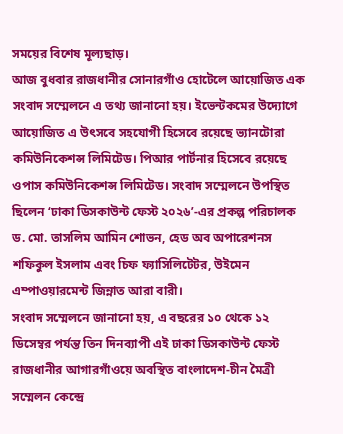সময়ের বিশেষ মূল্যছাড়।
আজ বুধবার রাজধানীর সোনারগাঁও হোটেলে আয়োজিত এক সংবাদ সম্মেলনে এ তথ্য জানানো হয়। ইভেন্টকমের উদ্যোগে আয়োজিত এ উৎসবে সহযোগী হিসেবে রয়েছে ভ্যানটোরা কমিউনিকেশন্স লিমিটেড। পিআর পার্টনার হিসেবে রয়েছে ওপাস কমিউনিকেশন্স লিমিটেড। সংবাদ সম্মেলনে উপস্থিত ছিলেন ‘ঢাকা ডিসকাউন্ট ফেস্ট ২০২৬’-এর প্রকল্প পরিচালক ড. মো. তাসলিম আমিন শোভন, হেড অব অপারেশনস শফিকুল ইসলাম এবং চিফ ফ্যাসিলিটেটর, উইমেন এম্পাওয়ারমেন্ট জিন্নাত আরা বারী।
সংবাদ সম্মেলনে জানানো হয়, এ বছরের ১০ থেকে ১২ ডিসেম্বর পর্যন্ত তিন দিনব্যাপী এই ঢাকা ডিসকাউন্ট ফেস্ট রাজধানীর আগারগাঁওয়ে অবস্থিত বাংলাদেশ-চীন মৈত্রী সম্মেলন কেন্দ্রে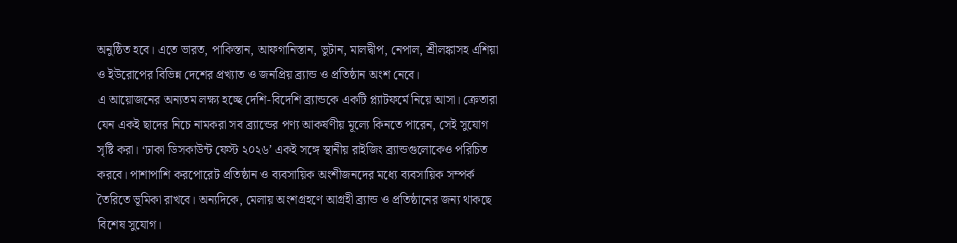অনুষ্ঠিত হবে। এতে ভারত, পাকিস্তান, আফগানিস্তান, ভুটান, মালদ্বীপ, নেপাল, শ্রীলঙ্কাসহ এশিয়া ও ইউরোপের বিভিন্ন দেশের প্রখ্যাত ও জনপ্রিয় ব্র্যান্ড ও প্রতিষ্ঠান অংশ নেবে।
এ আয়োজনের অন্যতম লক্ষ্য হচ্ছে দেশি-বিদেশি ব্র্যান্ডকে একটি প্ল্যাটফর্মে নিয়ে আসা। ক্রেতারা যেন একই ছাদের নিচে নামকরা সব ব্র্যান্ডের পণ্য আকর্ষণীয় মূল্যে কিনতে পারেন, সেই সুযোগ সৃষ্টি করা। ‘ঢাকা ডিসকাউন্ট ফেস্ট ২০২৬’ একই সঙ্গে স্থানীয় রাইজিং ব্র্যান্ডগুলোকেও পরিচিত করবে। পাশাপাশি করপোরেট প্রতিষ্ঠান ও ব্যবসায়িক অংশীজনদের মধ্যে ব্যবসায়িক সম্পর্ক তৈরিতে ভূমিকা রাখবে। অন্যদিকে, মেলায় অংশগ্রহণে আগ্রহী ব্র্যান্ড ও প্রতিষ্ঠানের জন্য থাকছে বিশেষ সুযোগ।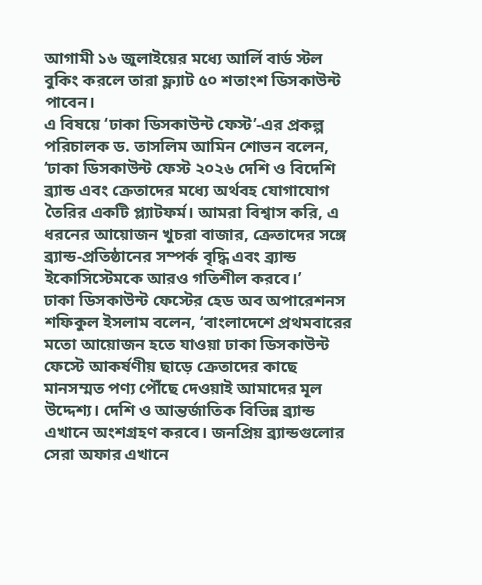আগামী ১৬ জুলাইয়ের মধ্যে আর্লি বার্ড স্টল বুকিং করলে তারা ফ্ল্যাট ৫০ শতাংশ ডিসকাউন্ট পাবেন।
এ বিষয়ে ‘ঢাকা ডিসকাউন্ট ফেস্ট’-এর প্রকল্প পরিচালক ড. তাসলিম আমিন শোভন বলেন, ‘ঢাকা ডিসকাউন্ট ফেস্ট ২০২৬ দেশি ও বিদেশি ব্র্যান্ড এবং ক্রেতাদের মধ্যে অর্থবহ যোগাযোগ তৈরির একটি প্ল্যাটফর্ম। আমরা বিশ্বাস করি, এ ধরনের আয়োজন খুচরা বাজার, ক্রেতাদের সঙ্গে ব্র্যান্ড-প্রতিষ্ঠানের সম্পর্ক বৃদ্ধি এবং ব্র্যান্ড ইকোসিস্টেমকে আরও গতিশীল করবে।’
ঢাকা ডিসকাউন্ট ফেস্টের হেড অব অপারেশনস শফিকুল ইসলাম বলেন, ‘বাংলাদেশে প্রথমবারের মতো আয়োজন হতে যাওয়া ঢাকা ডিসকাউন্ট ফেস্টে আকর্ষণীয় ছাড়ে ক্রেতাদের কাছে মানসম্মত পণ্য পৌঁছে দেওয়াই আমাদের মূল উদ্দেশ্য। দেশি ও আন্তর্জাতিক বিভিন্ন ব্র্যান্ড এখানে অংশগ্রহণ করবে। জনপ্রিয় ব্র্যান্ডগুলোর সেরা অফার এখানে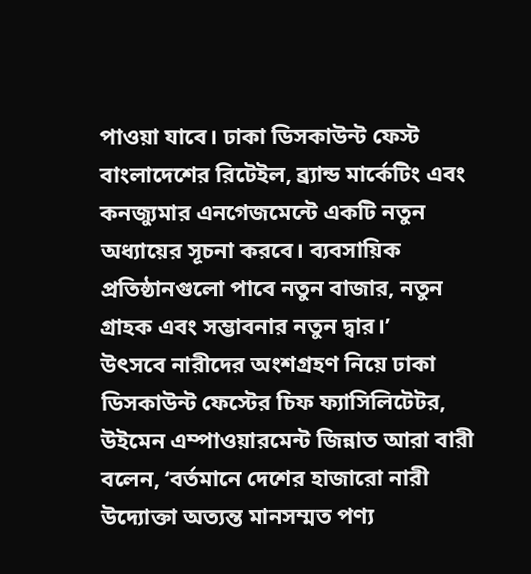পাওয়া যাবে। ঢাকা ডিসকাউন্ট ফেস্ট বাংলাদেশের রিটেইল, ব্র্যান্ড মার্কেটিং এবং কনজ্যুমার এনগেজমেন্টে একটি নতুন অধ্যায়ের সূচনা করবে। ব্যবসায়িক প্রতিষ্ঠানগুলো পাবে নতুন বাজার, নতুন গ্রাহক এবং সম্ভাবনার নতুন দ্বার।’
উৎসবে নারীদের অংশগ্রহণ নিয়ে ঢাকা ডিসকাউন্ট ফেস্টের চিফ ফ্যাসিলিটেটর, উইমেন এম্পাওয়ারমেন্ট জিন্নাত আরা বারী বলেন, ‘বর্তমানে দেশের হাজারো নারী উদ্যোক্তা অত্যন্ত মানসম্মত পণ্য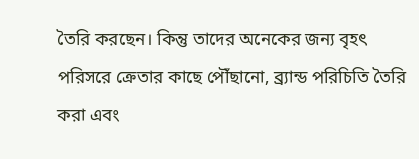তৈরি করছেন। কিন্তু তাদের অনেকের জন্য বৃহৎ পরিসরে ক্রেতার কাছে পৌঁছানো, ব্র্যান্ড পরিচিতি তৈরি করা এবং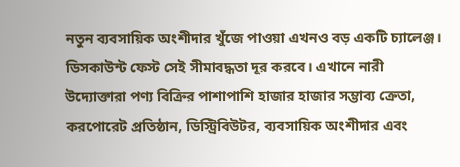নতুন ব্যবসায়িক অংশীদার খুঁজে পাওয়া এখনও বড় একটি চ্যালেঞ্জ। ডিসকাউন্ট ফেস্ট সেই সীমাবদ্ধতা দূর করবে। এখানে নারী উদ্যোক্তারা পণ্য বিক্রির পাশাপাশি হাজার হাজার সম্ভাব্য ক্রেতা, করপোরেট প্রতিষ্ঠান, ডিস্ট্রিবিউটর, ব্যবসায়িক অংশীদার এবং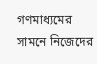গণমাধ্যমের সামনে নিজেদের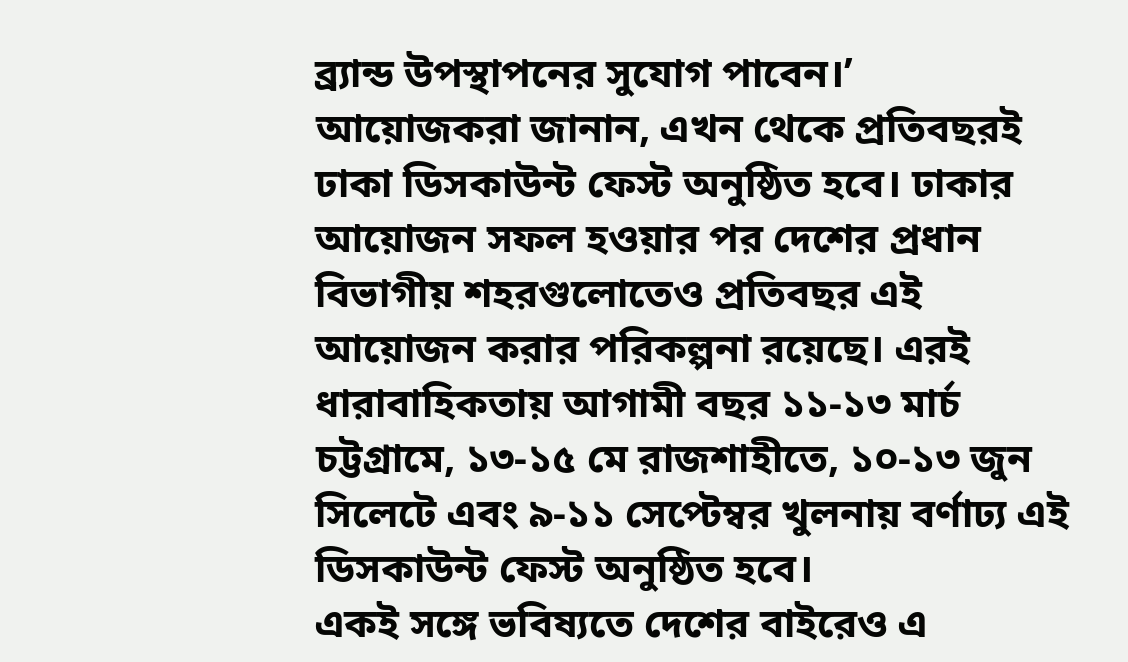ব্র্যান্ড উপস্থাপনের সুযোগ পাবেন।’
আয়োজকরা জানান, এখন থেকে প্রতিবছরই ঢাকা ডিসকাউন্ট ফেস্ট অনুষ্ঠিত হবে। ঢাকার আয়োজন সফল হওয়ার পর দেশের প্রধান বিভাগীয় শহরগুলোতেও প্রতিবছর এই আয়োজন করার পরিকল্পনা রয়েছে। এরই ধারাবাহিকতায় আগামী বছর ১১-১৩ মার্চ চট্টগ্রামে, ১৩-১৫ মে রাজশাহীতে, ১০-১৩ জুন সিলেটে এবং ৯-১১ সেপ্টেম্বর খুলনায় বর্ণাঢ্য এই ডিসকাউন্ট ফেস্ট অনুষ্ঠিত হবে।
একই সঙ্গে ভবিষ্যতে দেশের বাইরেও এ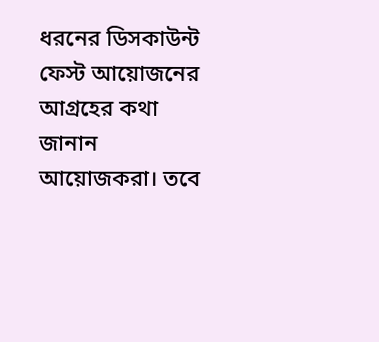ধরনের ডিসকাউন্ট ফেস্ট আয়োজনের আগ্রহের কথা জানান আয়োজকরা। তবে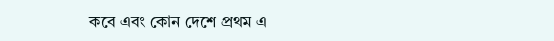কবে এবং কোন দেশে প্রথম এ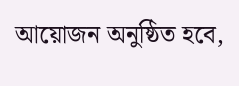আয়োজন অনুষ্ঠিত হবে,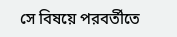সে বিষয়ে পরবর্তীতে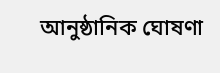আনুষ্ঠানিক ঘোষণা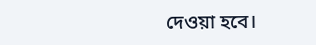দেওয়া হবে।